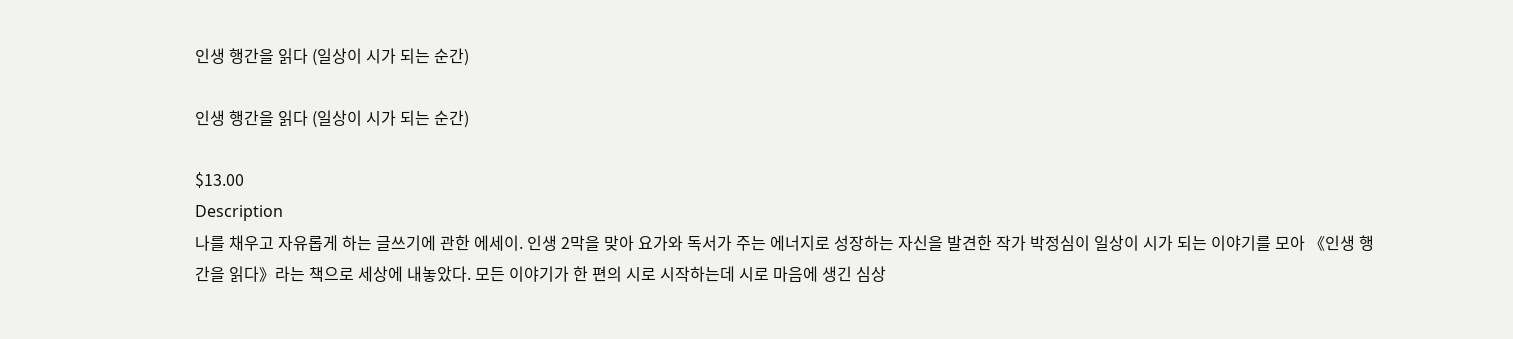인생 행간을 읽다 (일상이 시가 되는 순간)

인생 행간을 읽다 (일상이 시가 되는 순간)

$13.00
Description
나를 채우고 자유롭게 하는 글쓰기에 관한 에세이. 인생 2막을 맞아 요가와 독서가 주는 에너지로 성장하는 자신을 발견한 작가 박정심이 일상이 시가 되는 이야기를 모아 《인생 행간을 읽다》라는 책으로 세상에 내놓았다. 모든 이야기가 한 편의 시로 시작하는데 시로 마음에 생긴 심상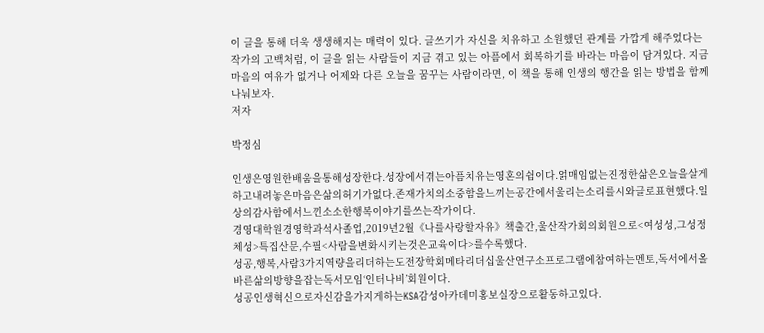이 글을 통해 더욱 생생해지는 매력이 있다. 글쓰기가 자신을 치유하고 소원했던 관계를 가깝게 해주었다는 작가의 고백처럼, 이 글을 읽는 사람들이 지금 겪고 있는 아픔에서 회복하기를 바라는 마음이 담겨있다. 지금 마음의 여유가 없거나 어제와 다른 오늘을 꿈꾸는 사람이라면, 이 책을 통해 인생의 행간을 읽는 방법을 함께 나눠보자.
저자

박정심

인생은영원한배움을통해성장한다.성장에서겪는아픔치유는영혼의쉼이다.얽매임없는진정한삶은오늘을살게하고내려놓은마음은삶의허기가없다.존재가치의소중함을느끼는공간에서울리는소리를시와글로표현했다.일상의감사함에서느낀소소한행복이야기를쓰는작가이다.
경영대학원경영학과석사졸업,2019년2월《나를사랑할자유》책출간,울산작가회의회원으로<여성성,그성정체성>특집산문,수필<사람을변화시키는것은교육이다>를수록했다.
성공,행복,사람3가지역량을리더하는도전장학회메타리더십울산연구소프로그램에참여하는멘토,독서에서올바른삶의방향을잡는독서모임‘인터나비’회원이다.
성공인생혁신으로자신감을가지게하는KSA감성아카데미홍보실장으로활동하고있다.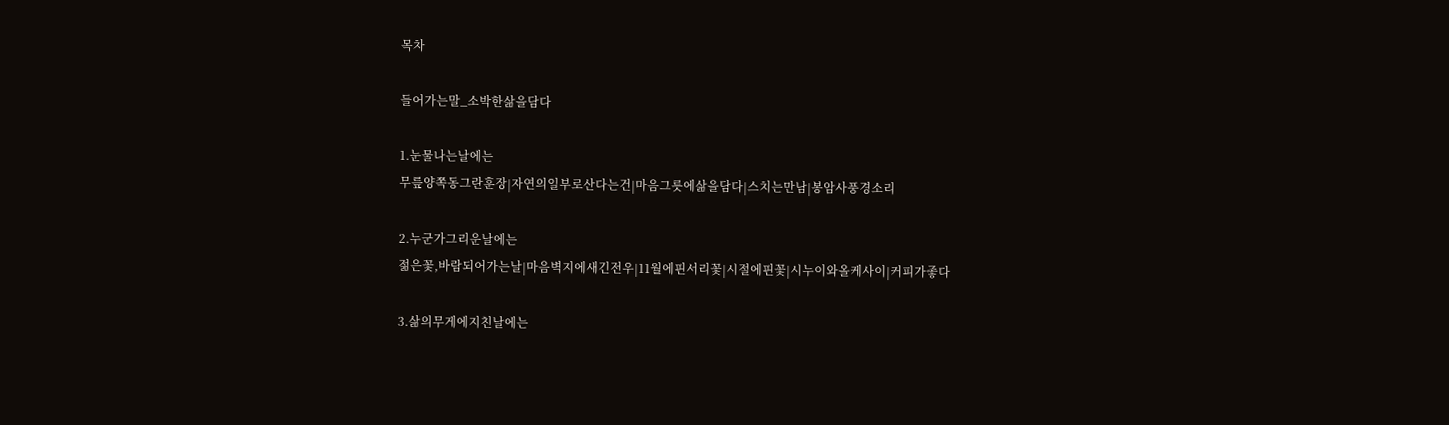목차

들어가는말_소박한삶을담다

1.눈물나는날에는
무릎양쪽동그란훈장|자연의일부로산다는건|마음그릇에삶을담다|스치는만남|봉암사풍경소리

2.누군가그리운날에는
젊은꽃,바람되어가는날|마음벽지에새긴전우|11월에핀서리꽃|시절에핀꽃|시누이와올케사이|커피가좋다

3.삶의무게에지친날에는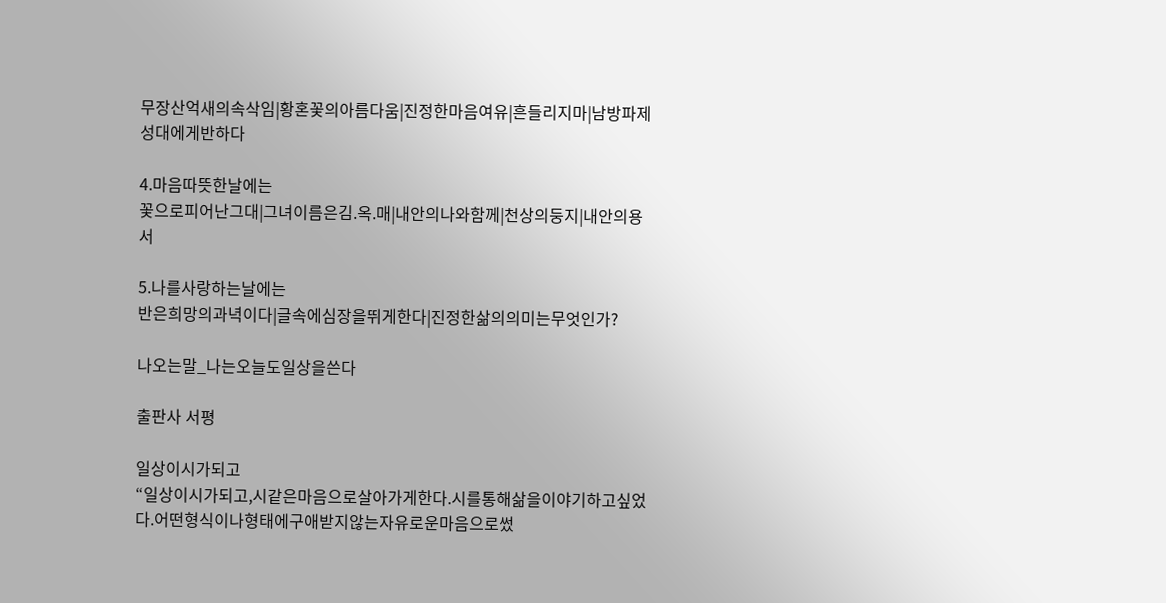무장산억새의속삭임|황혼꽃의아름다움|진정한마음여유|흔들리지마|남방파제성대에게반하다

4.마음따뜻한날에는
꽃으로피어난그대|그녀이름은김.옥.매|내안의나와함께|천상의둥지|내안의용서

5.나를사랑하는날에는
반은희망의과녁이다|글속에심장을뛰게한다|진정한삶의의미는무엇인가?

나오는말_나는오늘도일상을쓴다

출판사 서평

일상이시가되고
“일상이시가되고,시같은마음으로살아가게한다.시를통해삶을이야기하고싶었다.어떤형식이나형태에구애받지않는자유로운마음으로썼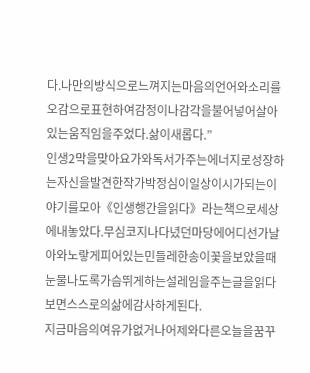다.나만의방식으로느껴지는마음의언어와소리를오감으로표현하여감정이나감각을불어넣어살아있는움직임을주었다.삶이새롭다.”
인생2막을맞아요가와독서가주는에너지로성장하는자신을발견한작가박정심이일상이시가되는이야기를모아《인생행간을읽다》라는책으로세상에내놓았다.무심코지나다녔던마당에어디선가날아와노랗게피어있는민들레한송이꽃을보았을때눈물나도록가슴뛰게하는설레임을주는글을읽다보면스스로의삶에감사하게된다.
지금마음의여유가없거나어제와다른오늘을꿈꾸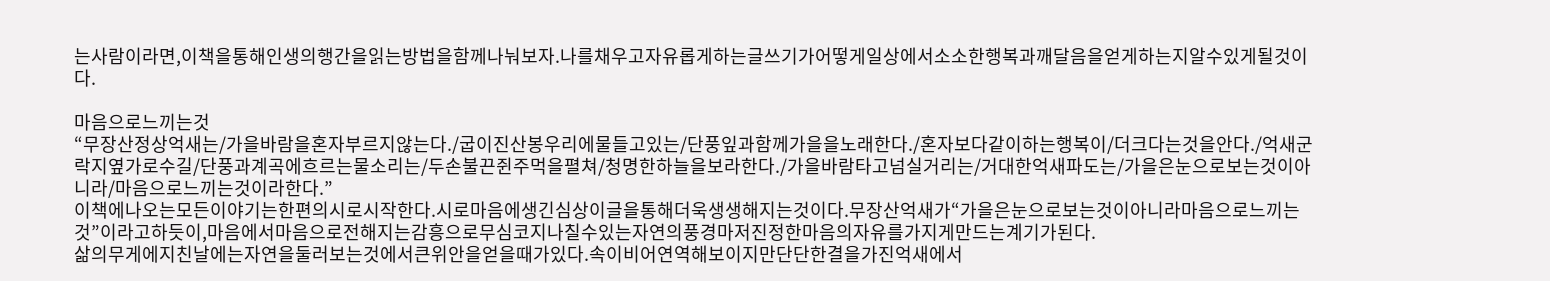는사람이라면,이책을통해인생의행간을읽는방법을함께나눠보자.나를채우고자유롭게하는글쓰기가어떻게일상에서소소한행복과깨달음을얻게하는지알수있게될것이다.

마음으로느끼는것
“무장산정상억새는/가을바람을혼자부르지않는다./굽이진산봉우리에물들고있는/단풍잎과함께가을을노래한다./혼자보다같이하는행복이/더크다는것을안다./억새군락지옆가로수길/단풍과계곡에흐르는물소리는/두손불끈쥔주먹을펼쳐/청명한하늘을보라한다./가을바람타고넘실거리는/거대한억새파도는/가을은눈으로보는것이아니라/마음으로느끼는것이라한다.”
이책에나오는모든이야기는한편의시로시작한다.시로마음에생긴심상이글을통해더욱생생해지는것이다.무장산억새가“가을은눈으로보는것이아니라마음으로느끼는것”이라고하듯이,마음에서마음으로전해지는감흥으로무심코지나칠수있는자연의풍경마저진정한마음의자유를가지게만드는계기가된다.
삶의무게에지친날에는자연을둘러보는것에서큰위안을얻을때가있다.속이비어연역해보이지만단단한결을가진억새에서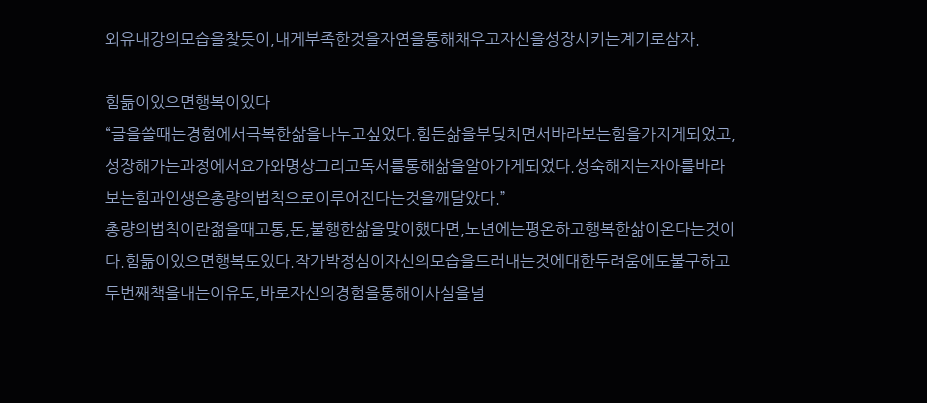외유내강의모습을찾듯이,내게부족한것을자연을통해채우고자신을성장시키는계기로삼자.

힘듦이있으면행복이있다
“글을쓸때는경험에서극복한삶을나누고싶었다.힘든삶을부딪치면서바라보는힘을가지게되었고,성장해가는과정에서요가와명상그리고독서를통해삶을알아가게되었다.성숙해지는자아를바라보는힘과인생은총량의법칙으로이루어진다는것을깨달았다.”
총량의법칙이란젊을때고통,돈,불행한삶을맞이했다면,노년에는평온하고행복한삶이온다는것이다.힘듦이있으면행복도있다.작가박정심이자신의모습을드러내는것에대한두려움에도불구하고두번째책을내는이유도,바로자신의경험을통해이사실을널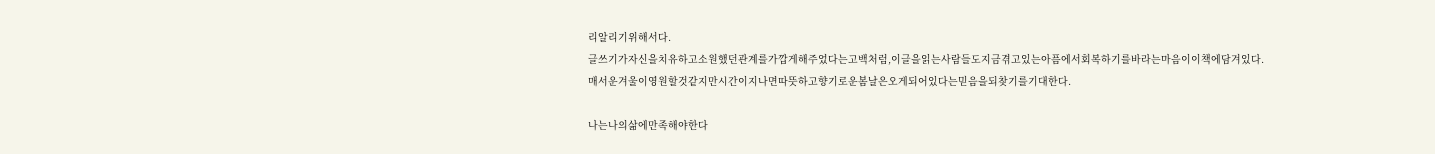리알리기위해서다.
글쓰기가자신을치유하고소원했던관계를가깝게해주었다는고백처럼,이글을읽는사람들도지금겪고있는아픔에서회복하기를바라는마음이이책에담겨있다.매서운겨울이영원할것같지만시간이지나면따뜻하고향기로운봄날은오게되어있다는믿음을되찾기를기대한다.

나는나의삶에만족해야한다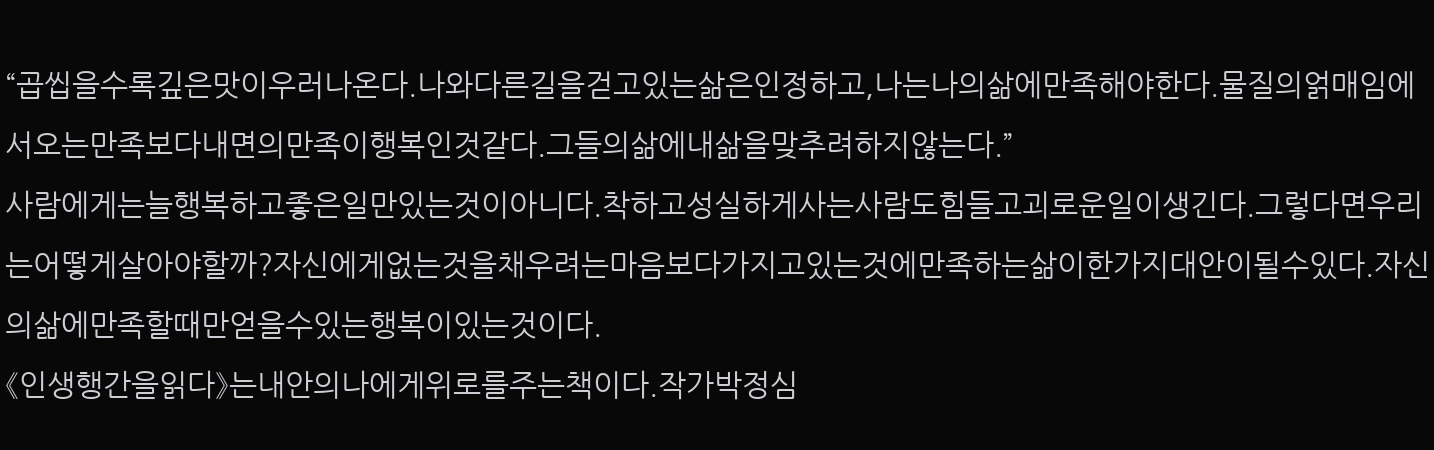“곱씹을수록깊은맛이우러나온다.나와다른길을걷고있는삶은인정하고,나는나의삶에만족해야한다.물질의얽매임에서오는만족보다내면의만족이행복인것같다.그들의삶에내삶을맞추려하지않는다.”
사람에게는늘행복하고좋은일만있는것이아니다.착하고성실하게사는사람도힘들고괴로운일이생긴다.그렇다면우리는어떻게살아야할까?자신에게없는것을채우려는마음보다가지고있는것에만족하는삶이한가지대안이될수있다.자신의삶에만족할때만얻을수있는행복이있는것이다.
《인생행간을읽다》는내안의나에게위로를주는책이다.작가박정심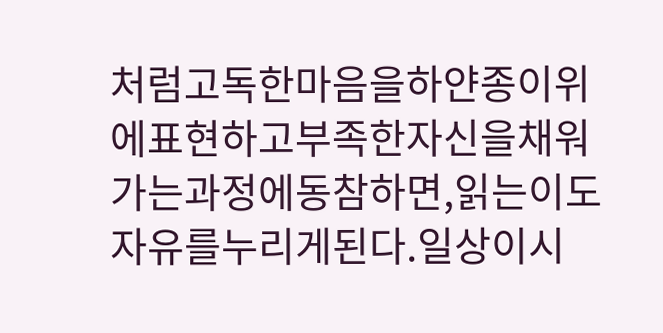처럼고독한마음을하얀종이위에표현하고부족한자신을채워가는과정에동참하면,읽는이도자유를누리게된다.일상이시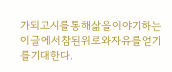가되고시를통해삶을이야기하는이글에서참된위로와자유를얻기를기대한다.